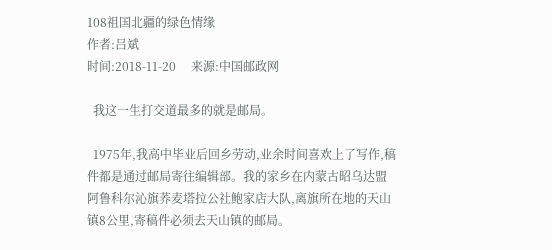108祖国北疆的绿色情缘
作者:吕斌
时间:2018-11-20     来源:中国邮政网

  我这一生打交道最多的就是邮局。

  1975年,我高中毕业后回乡劳动,业余时间喜欢上了写作,稿件都是通过邮局寄往编辑部。我的家乡在内蒙古昭乌达盟阿鲁科尔沁旗荞麦塔拉公社鲍家店大队,离旗所在地的天山镇8公里,寄稿件必须去天山镇的邮局。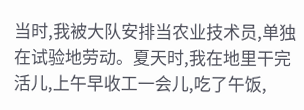当时,我被大队安排当农业技术员,单独在试验地劳动。夏天时,我在地里干完活儿,上午早收工一会儿,吃了午饭,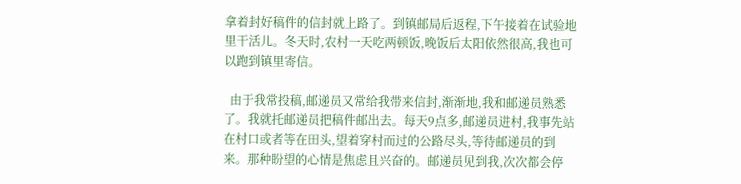拿着封好稿件的信封就上路了。到镇邮局后返程,下午接着在试验地里干活儿。冬天时,农村一天吃两顿饭,晚饭后太阳依然很高,我也可以跑到镇里寄信。

  由于我常投稿,邮递员又常给我带来信封,渐渐地,我和邮递员熟悉了。我就托邮递员把稿件邮出去。每天9点多,邮递员进村,我事先站在村口或者等在田头,望着穿村而过的公路尽头,等待邮递员的到来。那种盼望的心情是焦虑且兴奋的。邮递员见到我,次次都会停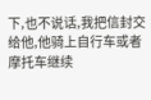下,也不说话,我把信封交给他,他骑上自行车或者摩托车继续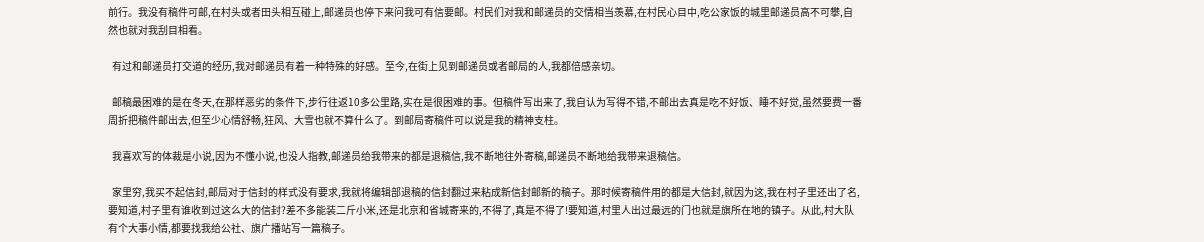前行。我没有稿件可邮,在村头或者田头相互碰上,邮递员也停下来问我可有信要邮。村民们对我和邮递员的交情相当羡慕,在村民心目中,吃公家饭的城里邮递员高不可攀,自然也就对我刮目相看。

  有过和邮递员打交道的经历,我对邮递员有着一种特殊的好感。至今,在街上见到邮递员或者邮局的人,我都倍感亲切。

  邮稿最困难的是在冬天,在那样恶劣的条件下,步行往返10多公里路,实在是很困难的事。但稿件写出来了,我自认为写得不错,不邮出去真是吃不好饭、睡不好觉,虽然要费一番周折把稿件邮出去,但至少心情舒畅,狂风、大雪也就不算什么了。到邮局寄稿件可以说是我的精神支柱。

  我喜欢写的体裁是小说,因为不懂小说,也没人指教,邮递员给我带来的都是退稿信,我不断地往外寄稿,邮递员不断地给我带来退稿信。

  家里穷,我买不起信封,邮局对于信封的样式没有要求,我就将编辑部退稿的信封翻过来粘成新信封邮新的稿子。那时候寄稿件用的都是大信封,就因为这,我在村子里还出了名,要知道,村子里有谁收到过这么大的信封?差不多能装二斤小米,还是北京和省城寄来的,不得了,真是不得了!要知道,村里人出过最远的门也就是旗所在地的镇子。从此,村大队有个大事小情,都要找我给公社、旗广播站写一篇稿子。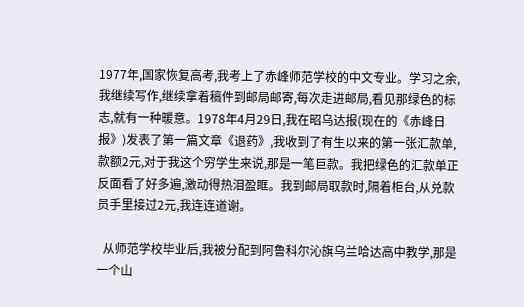1977年,国家恢复高考,我考上了赤峰师范学校的中文专业。学习之余,我继续写作,继续拿着稿件到邮局邮寄,每次走进邮局,看见那绿色的标志,就有一种暖意。1978年4月29日,我在昭乌达报(现在的《赤峰日报》)发表了第一篇文章《退药》,我收到了有生以来的第一张汇款单,款额2元,对于我这个穷学生来说,那是一笔巨款。我把绿色的汇款单正反面看了好多遍,激动得热泪盈眶。我到邮局取款时,隔着柜台,从兑款员手里接过2元,我连连道谢。

  从师范学校毕业后,我被分配到阿鲁科尔沁旗乌兰哈达高中教学,那是一个山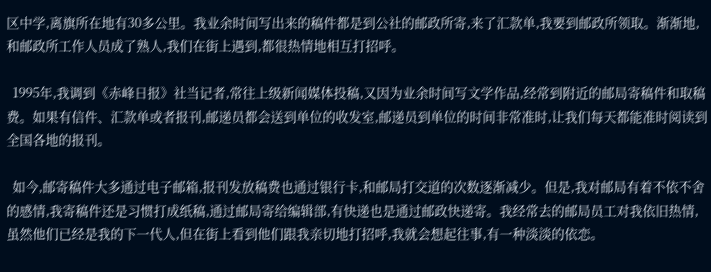区中学,离旗所在地有30多公里。我业余时间写出来的稿件都是到公社的邮政所寄,来了汇款单,我要到邮政所领取。渐渐地,和邮政所工作人员成了熟人,我们在街上遇到,都很热情地相互打招呼。

  1995年,我调到《赤峰日报》社当记者,常往上级新闻媒体投稿,又因为业余时间写文学作品,经常到附近的邮局寄稿件和取稿费。如果有信件、汇款单或者报刊,邮递员都会送到单位的收发室,邮递员到单位的时间非常准时,让我们每天都能准时阅读到全国各地的报刊。

  如今,邮寄稿件大多通过电子邮箱,报刊发放稿费也通过银行卡,和邮局打交道的次数逐渐减少。但是,我对邮局有着不依不舍的感情,我寄稿件还是习惯打成纸稿,通过邮局寄给编辑部,有快递也是通过邮政快递寄。我经常去的邮局员工对我依旧热情,虽然他们已经是我的下一代人,但在街上看到他们跟我亲切地打招呼,我就会想起往事,有一种淡淡的依恋。